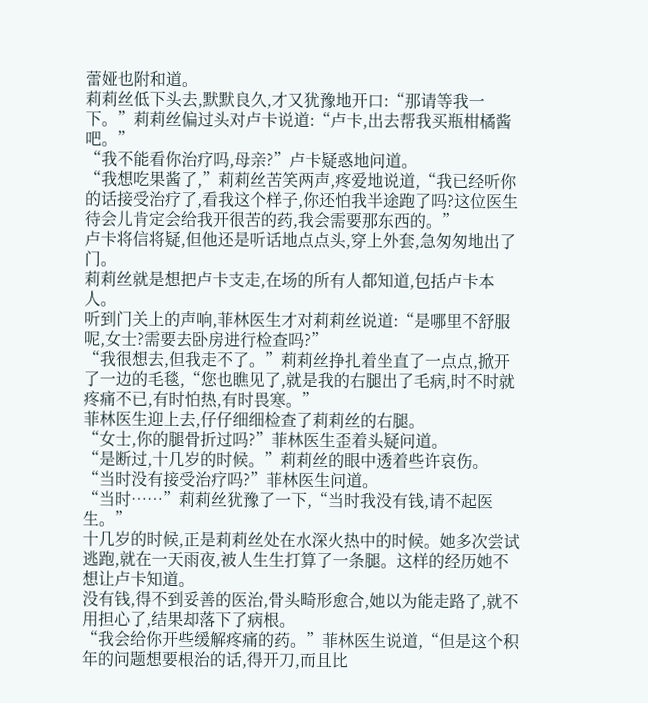蕾娅也附和道。
莉莉丝低下头去,默默良久,才又犹豫地开口:“那请等我一下。”莉莉丝偏过头对卢卡说道:“卢卡,出去帮我买瓶柑橘酱吧。”
“我不能看你治疗吗,母亲?”卢卡疑惑地问道。
“我想吃果酱了,”莉莉丝苦笑两声,疼爱地说道,“我已经听你的话接受治疗了,看我这个样子,你还怕我半途跑了吗?这位医生待会儿肯定会给我开很苦的药,我会需要那东西的。”
卢卡将信将疑,但他还是听话地点点头,穿上外套,急匆匆地出了门。
莉莉丝就是想把卢卡支走,在场的所有人都知道,包括卢卡本人。
听到门关上的声响,菲林医生才对莉莉丝说道:“是哪里不舒服呢,女士?需要去卧房进行检查吗?”
“我很想去,但我走不了。”莉莉丝挣扎着坐直了一点点,掀开了一边的毛毯,“您也瞧见了,就是我的右腿出了毛病,时不时就疼痛不已,有时怕热,有时畏寒。”
菲林医生迎上去,仔仔细细检查了莉莉丝的右腿。
“女士,你的腿骨折过吗?”菲林医生歪着头疑问道。
“是断过,十几岁的时候。”莉莉丝的眼中透着些许哀伤。
“当时没有接受治疗吗?”菲林医生问道。
“当时……”莉莉丝犹豫了一下,“当时我没有钱,请不起医生。”
十几岁的时候,正是莉莉丝处在水深火热中的时候。她多次尝试逃跑,就在一天雨夜,被人生生打算了一条腿。这样的经历她不想让卢卡知道。
没有钱,得不到妥善的医治,骨头畸形愈合,她以为能走路了,就不用担心了,结果却落下了病根。
“我会给你开些缓解疼痛的药。”菲林医生说道,“但是这个积年的问题想要根治的话,得开刀,而且比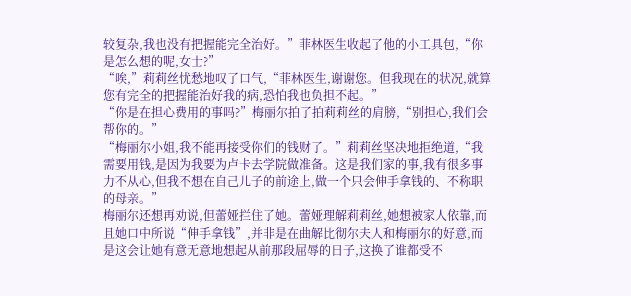较复杂,我也没有把握能完全治好。”菲林医生收起了他的小工具包,“你是怎么想的呢,女士?”
“唉,”莉莉丝忧愁地叹了口气,“菲林医生,谢谢您。但我现在的状况,就算您有完全的把握能治好我的病,恐怕我也负担不起。”
“你是在担心费用的事吗?”梅丽尔拍了拍莉莉丝的肩膀,“别担心,我们会帮你的。”
“梅丽尔小姐,我不能再接受你们的钱财了。”莉莉丝坚决地拒绝道,“我需要用钱,是因为我要为卢卡去学院做准备。这是我们家的事,我有很多事力不从心,但我不想在自己儿子的前途上,做一个只会伸手拿钱的、不称职的母亲。”
梅丽尔还想再劝说,但蕾娅拦住了她。蕾娅理解莉莉丝,她想被家人依靠,而且她口中所说“伸手拿钱”,并非是在曲解比彻尔夫人和梅丽尔的好意,而是这会让她有意无意地想起从前那段屈辱的日子,这换了谁都受不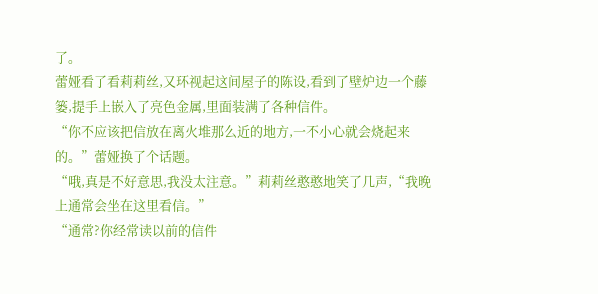了。
蕾娅看了看莉莉丝,又环视起这间屋子的陈设,看到了壁炉边一个藤篓,提手上嵌入了亮色金属,里面装满了各种信件。
“你不应该把信放在离火堆那么近的地方,一不小心就会烧起来的。”蕾娅换了个话题。
“哦,真是不好意思,我没太注意。”莉莉丝憨憨地笑了几声,“我晚上通常会坐在这里看信。”
“通常?你经常读以前的信件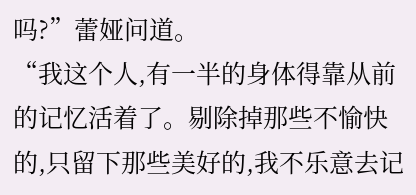吗?”蕾娅问道。
“我这个人,有一半的身体得靠从前的记忆活着了。剔除掉那些不愉快的,只留下那些美好的,我不乐意去记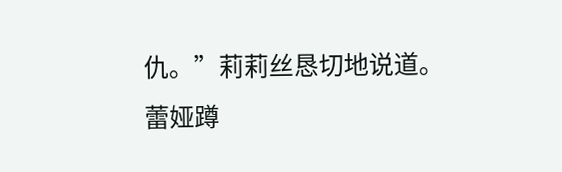仇。”莉莉丝恳切地说道。
蕾娅蹲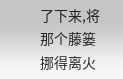了下来,将那个藤篓挪得离火